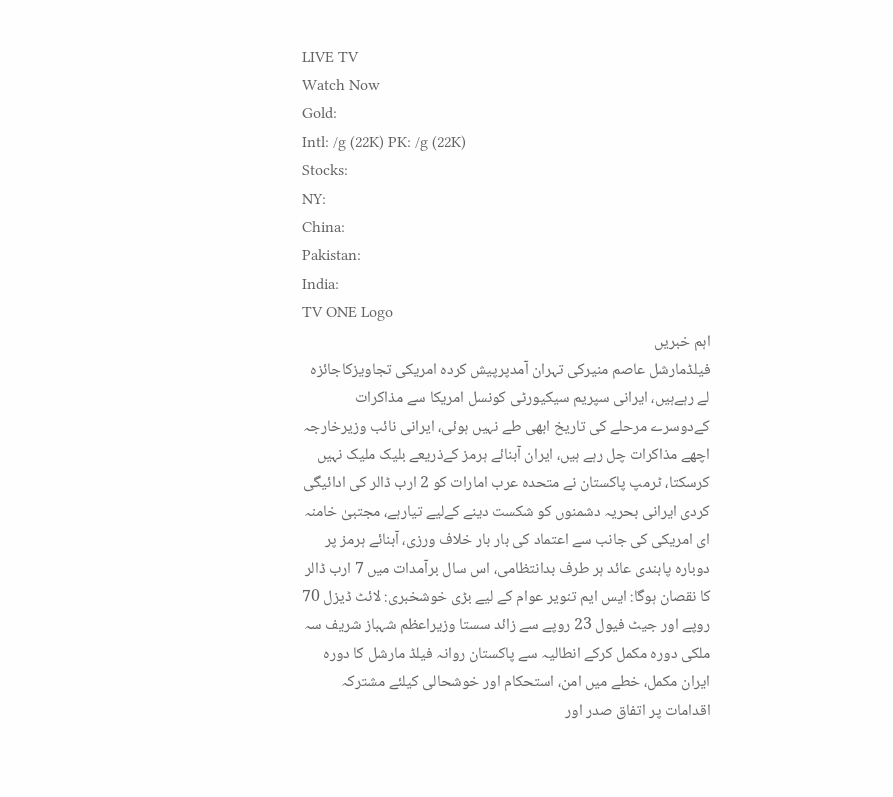LIVE TV
Watch Now
Gold:
Intl: /g (22K) PK: /g (22K)
Stocks:
NY:
China:
Pakistan:
India:
TV ONE Logo
اہم خبریں
فیلڈمارشل عاصم منیرکی تہران آمدپرپیش کردہ امریکی تجاویزکاجائزہ لے رہےہیں، ایرانی سپریم سیکیورٹی کونسل امریکا سے مذاکرات کےدوسرے مرحلے کی تاریخ ابھی طے نہیں ہوئی، ایرانی نائب وزیرخارجہ اچھے مذاکرات چل رہے ہیں، ایران آبنائے ہرمز کےذریعے بلیک ملیک نہیں کرسکتا، ٹرمپ پاکستان نے متحدہ عرب امارات کو 2 ارب ڈالر کی ادائیگی کردی ایرانی بحریہ دشمنوں کو شکست دینے کےلیے تیارہے، مجتبیٰ خامنہ ای امریکی کی جانب سے اعتماد کی بار بار خلاف ورزی، آبنائے ہرمز پر دوبارہ پابندی عائد ہر طرف بدانتظامی، اس سال برآمدات میں 7 ارب ڈالر کا نقصان ہوگا: ایس ایم تنویر عوام کے لیے بڑی خوشخبری: لائٹ ڈیزل 70 روپے اور جیٹ فیول 23 روپے سے زائد سستا وزیراعظم شہباز شریف سہ ملکی دورہ مکمل کرکے انطالیہ سے پاکستان روانہ فیلڈ مارشل کا دورہ ایران مکمل، خطے میں امن، استحکام اور خوشحالی کیلئے مشترکہ اقدامات پر اتفاق صدر اور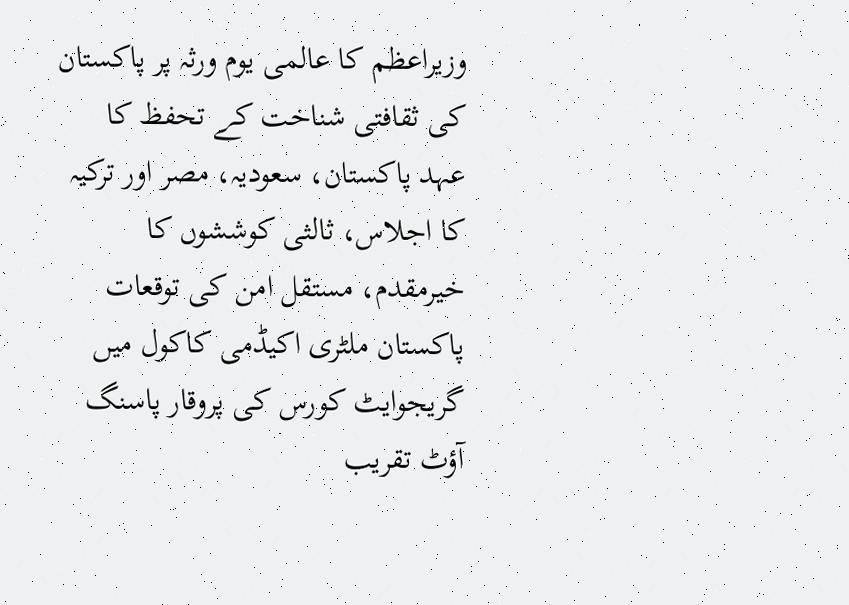وزیراعظم کا عالمی یوم ورثہ پر پاکستان کی ثقافتی شناخت کے تحفظ کا عہد پاکستان، سعودیہ، مصر اور ترکیہ کا اجلاس، ثالثی کوششوں کا خیرمقدم، مستقل امن کی توقعات پاکستان ملٹری اکیڈمی کاکول میں گریجوایٹ کورس کی پروقار پاسنگ آؤٹ تقریب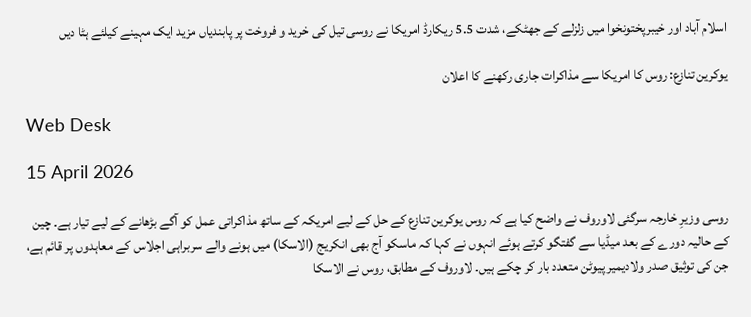اسلام آباد اور خیبرپختونخوا میں زلزلے کے جھٹکے، شدت 5.5 ریکارڈ امریکا نے روسی تیل کی خرید و فروخت پر پابندیاں مزید ایک مہینے کیلئے ہٹا دیں

یوکرین تنازع: روس کا امریکا سے مذاکرات جاری رکھنے کا اعلان

Web Desk

15 April 2026

روسی وزیرِ خارجہ سرگئی لاوروف نے واضح کیا ہے کہ روس یوکرین تنازع کے حل کے لیے امریکہ کے ساتھ مذاکراتی عمل کو آگے بڑھانے کے لیے تیار ہے۔ چین کے حالیہ دورے کے بعد میڈیا سے گفتگو کرتے ہوئے انہوں نے کہا کہ ماسکو آج بھی انکریج (الاسکا) میں ہونے والے سربراہی اجلاس کے معاہدوں پر قائم ہے، جن کی توثیق صدر ولادیمیر پیوٹن متعدد بار کر چکے ہیں۔ لاوروف کے مطابق، روس نے الاسکا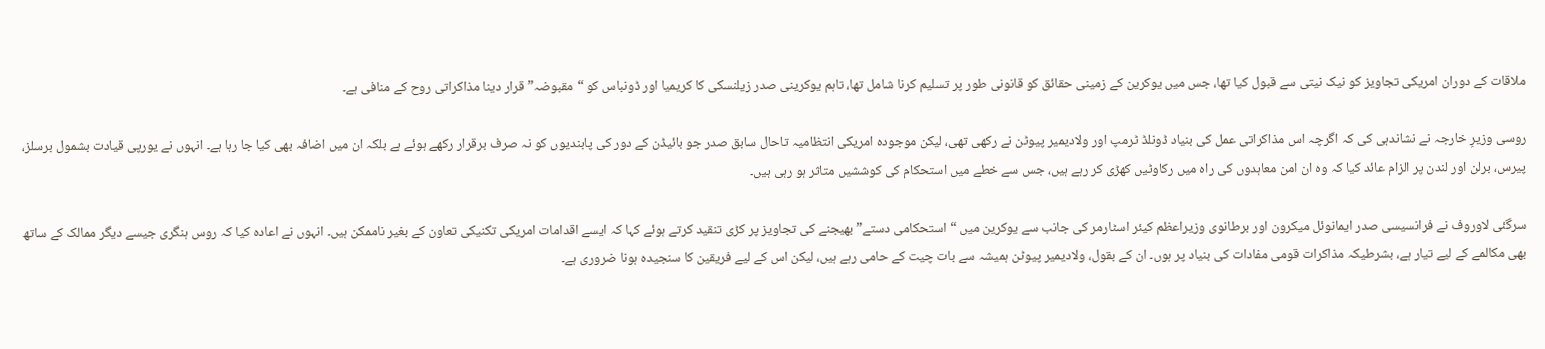ملاقات کے دوران امریکی تجاویز کو نیک نیتی سے قبول کیا تھا، جس میں یوکرین کے زمینی حقائق کو قانونی طور پر تسلیم کرنا شامل تھا، تاہم یوکرینی صدر زیلنسکی کا کریمیا اور ڈونباس کو “مقبوضہ” قرار دینا مذاکراتی روح کے منافی ہے۔

روسی وزیرِ خارجہ نے نشاندہی کی کہ اگرچہ اس مذاکراتی عمل کی بنیاد ڈونلڈ ٹرمپ اور ولادیمیر پیوٹن نے رکھی تھی، لیکن موجودہ امریکی انتظامیہ تاحال سابق صدر جو بائیڈن کے دور کی پابندیوں کو نہ صرف برقرار رکھے ہوئے ہے بلکہ ان میں اضافہ بھی کیا جا رہا ہے۔ انہوں نے یورپی قیادت بشمول برسلز، پیرس، برلن اور لندن پر الزام عائد کیا کہ وہ ان امن معاہدوں کی راہ میں رکاوٹیں کھڑی کر رہے ہیں، جس سے خطے میں استحکام کی کوششیں متاثر ہو رہی ہیں۔

سرگئی لاوروف نے فرانسیسی صدر ایمانوئل میکرون اور برطانوی وزیراعظم کیئر اسٹارمر کی جانب سے یوکرین میں “استحکامی دستے” بھیجنے کی تجاویز پر کڑی تنقید کرتے ہوئے کہا کہ ایسے اقدامات امریکی تکنیکی تعاون کے بغیر ناممکن ہیں۔ انہوں نے اعادہ کیا کہ روس ہنگری جیسے دیگر ممالک کے ساتھ بھی مکالمے کے لیے تیار ہے، بشرطیکہ مذاکرات قومی مفادات کی بنیاد پر ہوں۔ ان کے بقول، ولادیمیر پیوٹن ہمیشہ سے بات چیت کے حامی رہے ہیں، لیکن اس کے لیے فریقین کا سنجیدہ ہونا ضروری ہے۔